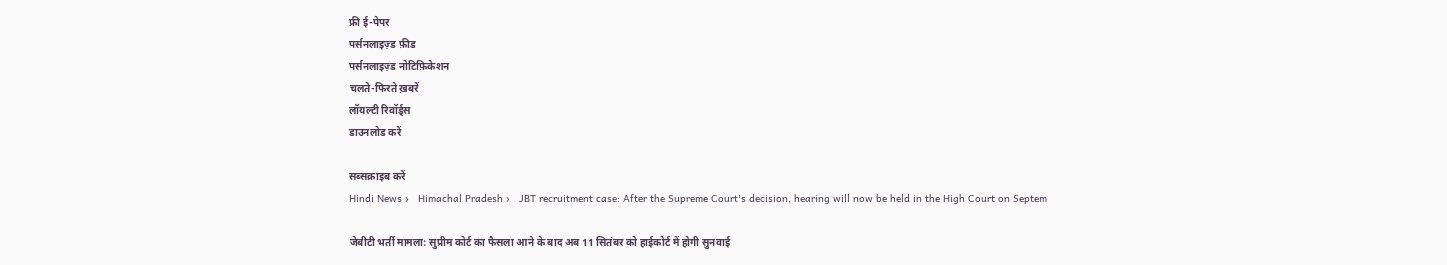फ्री ई-पेपर
पर्सनलाइज़्ड फ़ीड
पर्सनलाइज़्ड नोटिफ़िकेशन
चलते-फिरते ख़बरें
लॉयल्टी रिवॉर्ड्स
डाउनलोड करें

सब्सक्राइब करें
Hindi News ›   Himachal Pradesh ›   JBT recruitment case: After the Supreme Court's decision, hearing will now be held in the High Court on Septem

जेबीटी भर्ती मामला: सुप्रीम कोर्ट का फैसला आने के बाद अब 11 सितंबर को हाईकोर्ट में होगी सुनवाई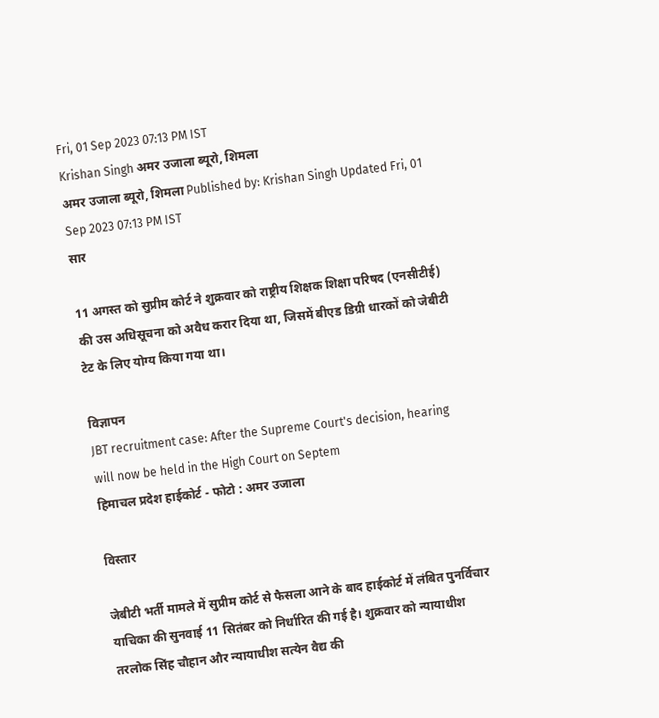Fri, 01 Sep 2023 07:13 PM IST
Krishan Singh अमर उजाला ब्यूरो, शिमला
अमर उजाला ब्यूरो, शिमला Published by: Krishan Singh Updated Fri, 01 Sep 2023 07:13 PM IST
सार

11 अगस्त को सुप्रीम कोर्ट ने शुक्रवार को राष्ट्रीय शिक्षक शिक्षा परिषद (एनसीटीई) की उस अधिसूचना को अवैध करार दिया था, जिसमें बीएड डिग्री धारकों को जेबीटी टेट के लिए योग्य किया गया था।

विज्ञापन
JBT recruitment case: After the Supreme Court's decision, hearing will now be held in the High Court on Septem
हिमाचल प्रदेश हाईकोर्ट - फोटो : अमर उजाला

विस्तार

जेबीटी भर्ती मामले में सुप्रीम कोर्ट से फैसला आने के बाद हाईकोर्ट में लंबित पुनर्विचार याचिका की सुनवाई 11 सितंबर को निर्धारित की गई है। शुक्रवार को न्यायाधीश तरलोक सिंह चौहान और न्यायाधीश सत्येन वैद्य की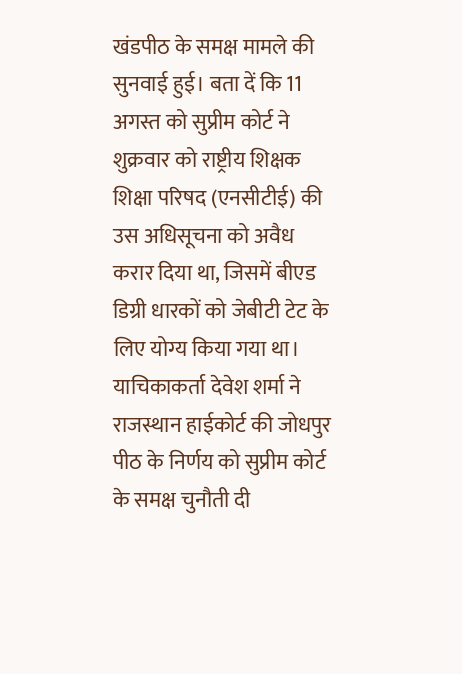खंडपीठ के समक्ष मामले की सुनवाई हुई। बता दें कि 11 अगस्त को सुप्रीम कोर्ट ने शुक्रवार को राष्ट्रीय शिक्षक शिक्षा परिषद (एनसीटीई) की उस अधिसूचना को अवैध करार दिया था, जिसमें बीएड डिग्री धारकों को जेबीटी टेट के लिए योग्य किया गया था। याचिकाकर्ता देवेश शर्मा ने राजस्थान हाईकोर्ट की जोधपुर पीठ के निर्णय को सुप्रीम कोर्ट के समक्ष चुनौती दी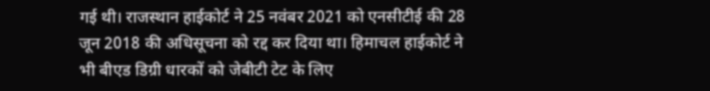गई थी। राजस्थान हाईकोर्ट ने 25 नवंबर 2021 को एनसीटीई की 28 जून 2018 की अधिसूचना को रद्द कर दिया था। हिमाचल हाईकोर्ट ने भी बीएड डिग्री धारकों को जेबीटी टेट के लिए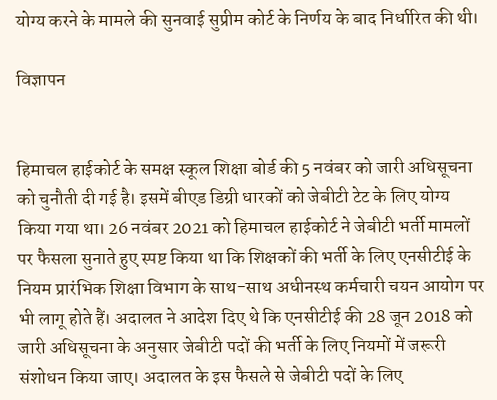योग्य करने के मामले की सुनवाई सुप्रीम कोर्ट के निर्णय के बाद निर्धारित की थी।

विज्ञापन


हिमाचल हाईकोर्ट के समक्ष स्कूल शिक्षा बोर्ड की 5 नवंबर को जारी अधिसूचना को चुनौती दी गई है। इसमें बीएड डिग्री धारकों को जेबीटी टेट के लिए योग्य किया गया था। 26 नवंबर 2021 को हिमाचल हाईकोर्ट ने जेबीटी भर्ती मामलों पर फैसला सुनाते हुए स्पष्ट किया था कि शिक्षकों की भर्ती के लिए एनसीटीई के नियम प्रारंभिक शिक्षा विभाग के साथ-साथ अधीनस्थ कर्मचारी चयन आयोग पर भी लागू होते हैं। अदालत ने आदेश दिए थे कि एनसीटीई की 28 जून 2018 को जारी अधिसूचना के अनुसार जेबीटी पदों की भर्ती के लिए नियमों में जरूरी संशोधन किया जाए। अदालत के इस फैसले से जेबीटी पदों के लिए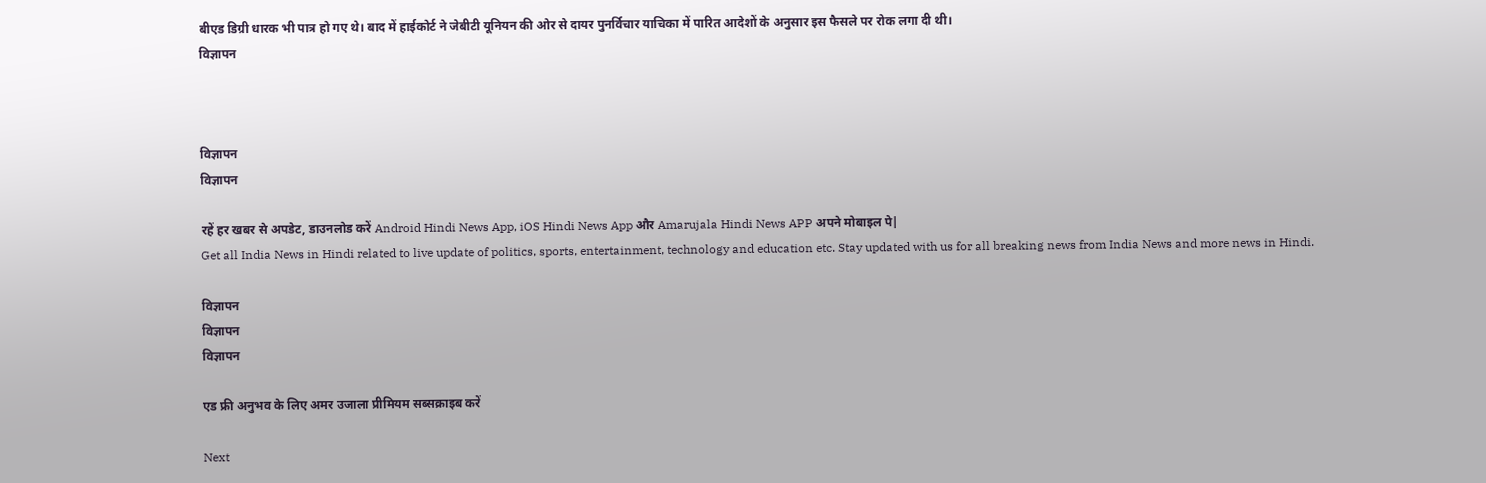बीएड डिग्री धारक भी पात्र हो गए थे। बाद में हाईकोर्ट ने जेबीटी यूनियन की ओर से दायर पुनर्विचार याचिका में पारित आदेशों के अनुसार इस फैसले पर रोक लगा दी थी।
विज्ञापन



विज्ञापन
विज्ञापन

रहें हर खबर से अपडेट, डाउनलोड करें Android Hindi News App, iOS Hindi News App और Amarujala Hindi News APP अपने मोबाइल पे|
Get all India News in Hindi related to live update of politics, sports, entertainment, technology and education etc. Stay updated with us for all breaking news from India News and more news in Hindi.

विज्ञापन
विज्ञापन
विज्ञापन

एड फ्री अनुभव के लिए अमर उजाला प्रीमियम सब्सक्राइब करें

Next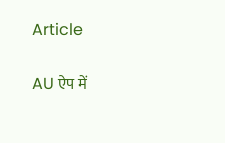Article

AU ऐप में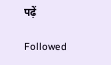पढ़ें

Followed